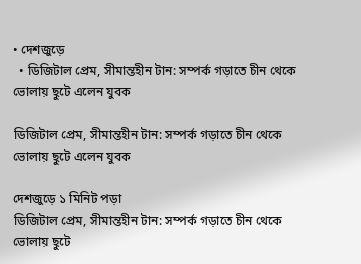• দেশজুড়ে
  • ডিজিটাল প্রেম, সীমান্তহীন টান: সম্পর্ক গড়াতে চীন থেকে ভোলায় ছুটে এলেন যুবক

ডিজিটাল প্রেম, সীমান্তহীন টান: সম্পর্ক গড়াতে চীন থেকে ভোলায় ছুটে এলেন যুবক

দেশজুড়ে ১ মিনিট পড়া
ডিজিটাল প্রেম, সীমান্তহীন টান: সম্পর্ক গড়াতে চীন থেকে ভোলায় ছুটে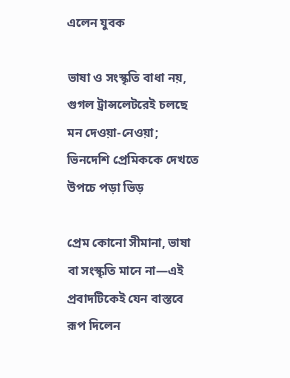এলেন যুবক

ভাষা ও সংস্কৃতি বাধা নয়, গুগল ট্রান্সলেটরেই চলছে মন দেওয়া-নেওয়া; ভিনদেশি প্রেমিককে দেখতে উপচে পড়া ভিড়

প্রেম কোনো সীমানা, ভাষা বা সংস্কৃতি মানে না—এই প্রবাদটিকেই যেন বাস্তবে রূপ দিলেন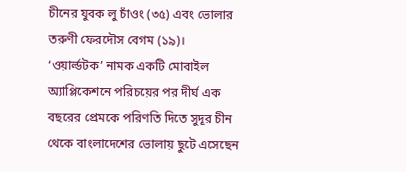চীনের যুবক লু চাঁওং (৩৫) এবং ভোলার তরুণী ফেরদৌস বেগম (১৯)। ‘ওয়ার্ল্ডটক’ নামক একটি মোবাইল অ্যাপ্লিকেশনে পরিচয়ের পর দীর্ঘ এক বছরের প্রেমকে পরিণতি দিতে সুদূর চীন থেকে বাংলাদেশের ভোলায় ছুটে এসেছেন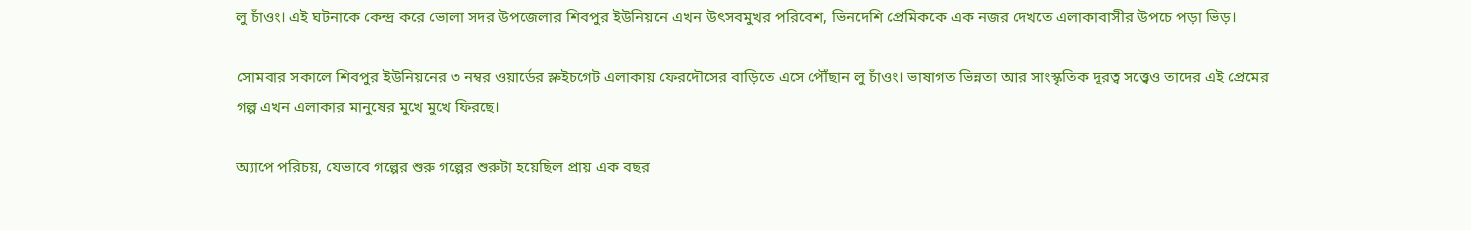লু চাঁওং। এই ঘটনাকে কেন্দ্র করে ভোলা সদর উপজেলার শিবপুর ইউনিয়নে এখন উৎসবমুখর পরিবেশ, ভিনদেশি প্রেমিককে এক নজর দেখতে এলাকাবাসীর উপচে পড়া ভিড়।

সোমবার সকালে শিবপুর ইউনিয়নের ৩ নম্বর ওয়ার্ডের স্লুইচগেট এলাকায় ফেরদৌসের বাড়িতে এসে পৌঁছান লু চাঁওং। ভাষাগত ভিন্নতা আর সাংস্কৃতিক দূরত্ব সত্ত্বেও তাদের এই প্রেমের গল্প এখন এলাকার মানুষের মুখে মুখে ফিরছে।

অ্যাপে পরিচয়, যেভাবে গল্পের শুরু গল্পের শুরুটা হয়েছিল প্রায় এক বছর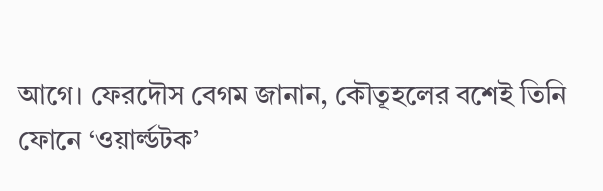আগে। ফেরদৌস বেগম জানান, কৌতূহলের বশেই তিনি ফোনে ‘ওয়ার্ল্ডটক’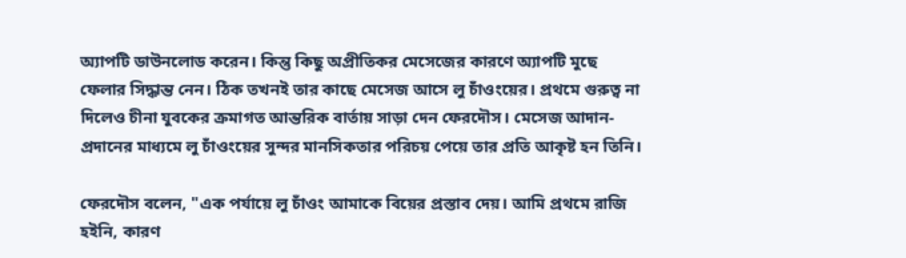অ্যাপটি ডাউনলোড করেন। কিন্তু কিছু অপ্রীতিকর মেসেজের কারণে অ্যাপটি মুছে ফেলার সিদ্ধান্ত নেন। ঠিক তখনই তার কাছে মেসেজ আসে লু চাঁওংয়ের। প্রথমে গুরুত্ব না দিলেও চীনা যুবকের ক্রমাগত আন্তরিক বার্তায় সাড়া দেন ফেরদৌস। মেসেজ আদান-প্রদানের মাধ্যমে লু চাঁওংয়ের সুন্দর মানসিকতার পরিচয় পেয়ে তার প্রতি আকৃষ্ট হন তিনি।

ফেরদৌস বলেন, "এক পর্যায়ে লু চাঁওং আমাকে বিয়ের প্রস্তাব দেয়। আমি প্রথমে রাজি হইনি, কারণ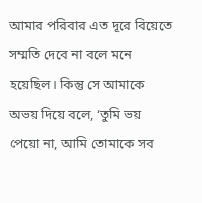আমার পরিবার এত দূরে বিয়েতে সম্মতি দেবে না বলে মনে হয়েছিল। কিন্তু সে আমাকে অভয় দিয়ে বলে, ‘তুমি ভয় পেয়ো না, আমি তোমাকে সব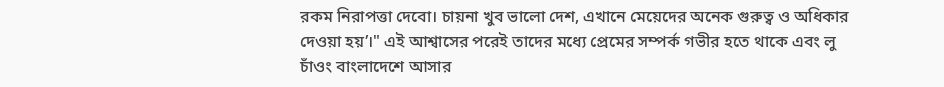রকম নিরাপত্তা দেবো। চায়না খুব ভালো দেশ, এখানে মেয়েদের অনেক গুরুত্ব ও অধিকার দেওয়া হয়’।" এই আশ্বাসের পরেই তাদের মধ্যে প্রেমের সম্পর্ক গভীর হতে থাকে এবং লু চাঁওং বাংলাদেশে আসার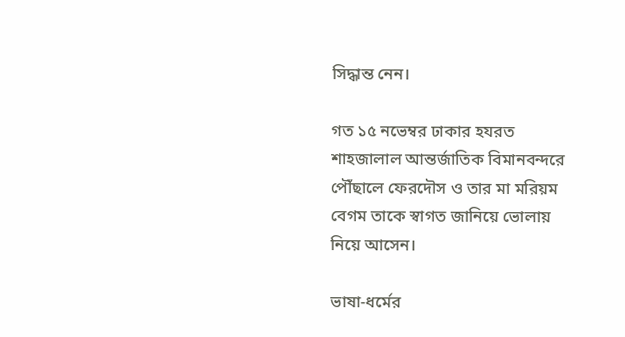সিদ্ধান্ত নেন।

গত ১৫ নভেম্বর ঢাকার হযরত শাহজালাল আন্তর্জাতিক বিমানবন্দরে পৌঁছালে ফেরদৌস ও তার মা মরিয়ম বেগম তাকে স্বাগত জানিয়ে ভোলায় নিয়ে আসেন।

ভাষা-ধর্মের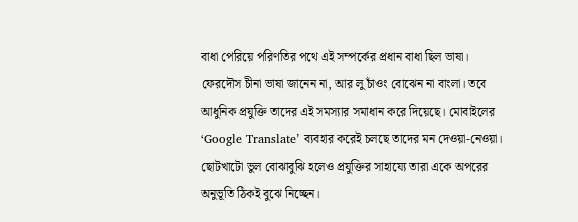বাধা পেরিয়ে পরিণতির পথে এই সম্পর্কের প্রধান বাধা ছিল ভাষা। ফেরদৌস চীনা ভাষা জানেন না, আর লু চাঁওং বোঝেন না বাংলা। তবে আধুনিক প্রযুক্তি তাদের এই সমস্যার সমাধান করে দিয়েছে। মোবাইলের ‘Google Translate’ ব্যবহার করেই চলছে তাদের মন দেওয়া-নেওয়া। ছোটখাটো ভুল বোঝাবুঝি হলেও প্রযুক্তির সাহায্যে তারা একে অপরের অনুভূতি ঠিকই বুঝে নিচ্ছেন।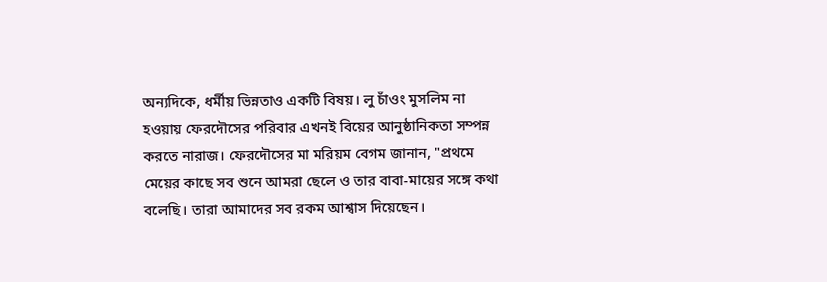অন্যদিকে, ধর্মীয় ভিন্নতাও একটি বিষয়। লু চাঁওং মুসলিম না হওয়ায় ফেরদৌসের পরিবার এখনই বিয়ের আনুষ্ঠানিকতা সম্পন্ন করতে নারাজ। ফেরদৌসের মা মরিয়ম বেগম জানান, "প্রথমে মেয়ের কাছে সব শুনে আমরা ছেলে ও তার বাবা-মায়ের সঙ্গে কথা বলেছি। তারা আমাদের সব রকম আশ্বাস দিয়েছেন।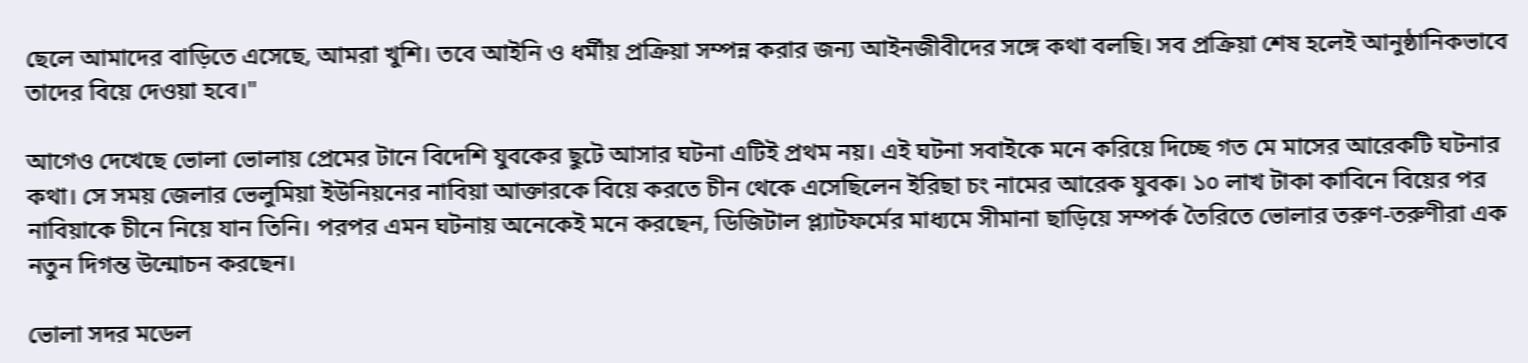ছেলে আমাদের বাড়িতে এসেছে, আমরা খুশি। তবে আইনি ও ধর্মীয় প্রক্রিয়া সম্পন্ন করার জন্য আইনজীবীদের সঙ্গে কথা বলছি। সব প্রক্রিয়া শেষ হলেই আনুষ্ঠানিকভাবে তাদের বিয়ে দেওয়া হবে।"

আগেও দেখেছে ভোলা ভোলায় প্রেমের টানে বিদেশি যুবকের ছুটে আসার ঘটনা এটিই প্রথম নয়। এই ঘটনা সবাইকে মনে করিয়ে দিচ্ছে গত মে মাসের আরেকটি ঘটনার কথা। সে সময় জেলার ভেলুমিয়া ইউনিয়নের নাবিয়া আক্তারকে বিয়ে করতে চীন থেকে এসেছিলেন ইরিছা চং নামের আরেক যুবক। ১০ লাখ টাকা কাবিনে বিয়ের পর নাবিয়াকে চীনে নিয়ে যান তিনি। পরপর এমন ঘটনায় অনেকেই মনে করছেন, ডিজিটাল প্ল্যাটফর্মের মাধ্যমে সীমানা ছাড়িয়ে সম্পর্ক তৈরিতে ভোলার তরুণ-তরুণীরা এক নতুন দিগন্ত উন্মোচন করছেন।

ভোলা সদর মডেল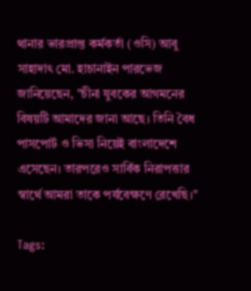থানার ভারপ্রাপ্ত কর্মকর্তা (ওসি) আবু সাহাদাৎ মো. হাচানাইন পারভেজ জানিয়েছেন, "চীনা যুবকের আগমনের বিষয়টি আমাদের জানা আছে। তিনি বৈধ পাসপোর্ট ও ভিসা নিয়েই বাংলাদেশে এসেছেন। তারপরেও সার্বিক নিরাপত্তার স্বার্থে আমরা তাকে পর্যবেক্ষণে রেখেছি।"

Tags: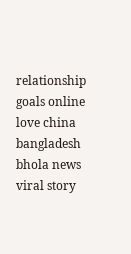relationship goals online love china bangladesh bhola news viral story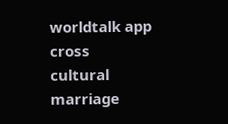worldtalk app cross cultural marriage